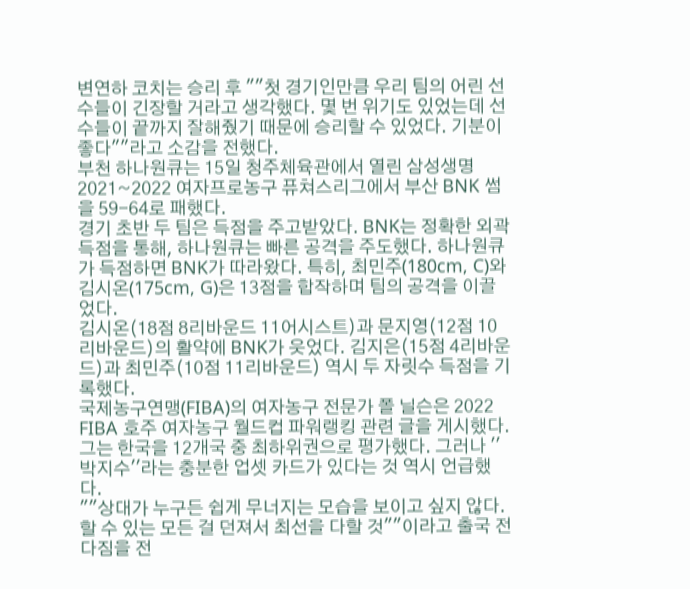변연하 코치는 승리 후 ""첫 경기인만큼 우리 팀의 어린 선수들이 긴장할 거라고 생각했다. 몇 번 위기도 있었는데 선수들이 끝까지 잘해줬기 때문에 승리할 수 있었다. 기분이 좋다""라고 소감을 전했다.
부천 하나원큐는 15일 청주체육관에서 열린 삼성생명 2021~2022 여자프로농구 퓨쳐스리그에서 부산 BNK 썸을 59-64로 패했다.
경기 초반 두 팀은 득점을 주고받았다. BNK는 정확한 외곽 득점을 통해, 하나원큐는 빠른 공격을 주도했다. 하나원큐가 득점하면 BNK가 따라왔다. 특히, 최민주(180cm, C)와 김시온(175cm, G)은 13점을 합작하며 팀의 공격을 이끌었다.
김시온(18점 8리바운드 11어시스트)과 문지영(12점 10리바운드)의 활약에 BNK가 웃었다. 김지은(15점 4리바운드)과 최민주(10점 11리바운드) 역시 두 자릿수 득점을 기록했다.
국제농구연맹(FIBA)의 여자농구 전문가 폴 닐슨은 2022 FIBA 호주 여자농구 월드컵 파워랭킹 관련 글을 게시했다. 그는 한국을 12개국 중 최하위권으로 평가했다. 그러나 ''박지수''라는 충분한 업셋 카드가 있다는 것 역시 언급했다.
""상대가 누구든 쉽게 무너지는 모습을 보이고 싶지 않다. 할 수 있는 모든 걸 던져서 최선을 다할 것""이라고 출국 전 다짐을 전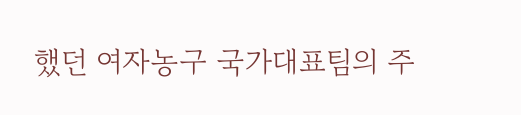했던 여자농구 국가대표팀의 주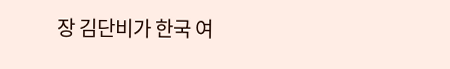장 김단비가 한국 여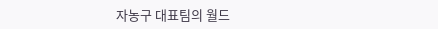자농구 대표팀의 월드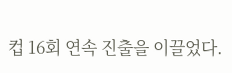컵 16회 연속 진출을 이끌었다.